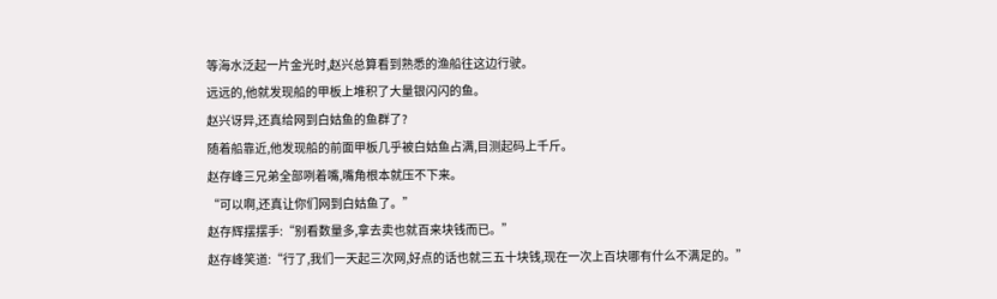等海水泛起一片金光时,赵兴总算看到熟悉的渔船往这边行驶。
远远的,他就发现船的甲板上堆积了大量银闪闪的鱼。
赵兴讶异,还真给网到白姑鱼的鱼群了?
随着船靠近,他发现船的前面甲板几乎被白姑鱼占满,目测起码上千斤。
赵存峰三兄弟全部咧着嘴,嘴角根本就压不下来。
“可以啊,还真让你们网到白姑鱼了。”
赵存辉摆摆手:“别看数量多,拿去卖也就百来块钱而已。”
赵存峰笑道:“行了,我们一天起三次网,好点的话也就三五十块钱,现在一次上百块哪有什么不满足的。”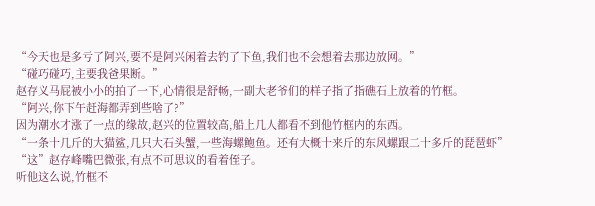“今天也是多亏了阿兴,要不是阿兴闲着去钓了下鱼,我们也不会想着去那边放网。”
“碰巧碰巧,主要我爸果断。”
赵存义马屁被小小的拍了一下,心情很是舒畅,一副大老爷们的样子指了指礁石上放着的竹框。
“阿兴,你下午赶海都弄到些啥了?”
因为潮水才涨了一点的缘故,赵兴的位置较高,船上几人都看不到他竹框内的东西。
“一条十几斤的大猫鲨,几只大石头蟹,一些海螺鲍鱼。还有大概十来斤的东风螺跟二十多斤的琵琶虾”
“这”赵存峰嘴巴微张,有点不可思议的看着侄子。
听他这么说,竹框不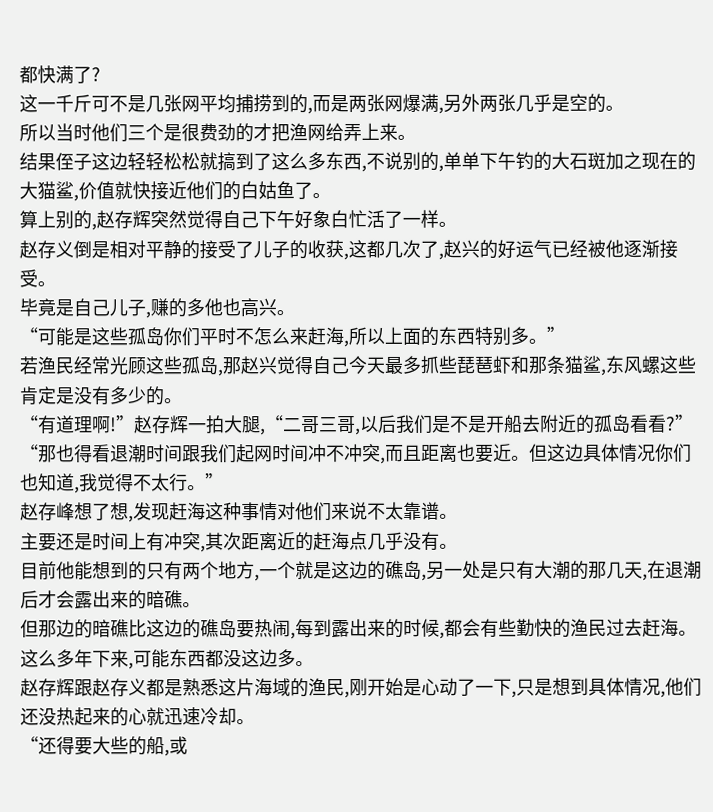都快满了?
这一千斤可不是几张网平均捕捞到的,而是两张网爆满,另外两张几乎是空的。
所以当时他们三个是很费劲的才把渔网给弄上来。
结果侄子这边轻轻松松就搞到了这么多东西,不说别的,单单下午钓的大石斑加之现在的大猫鲨,价值就快接近他们的白姑鱼了。
算上别的,赵存辉突然觉得自己下午好象白忙活了一样。
赵存义倒是相对平静的接受了儿子的收获,这都几次了,赵兴的好运气已经被他逐渐接受。
毕竟是自己儿子,赚的多他也高兴。
“可能是这些孤岛你们平时不怎么来赶海,所以上面的东西特别多。”
若渔民经常光顾这些孤岛,那赵兴觉得自己今天最多抓些琵琶虾和那条猫鲨,东风螺这些肯定是没有多少的。
“有道理啊!”赵存辉一拍大腿,“二哥三哥,以后我们是不是开船去附近的孤岛看看?”
“那也得看退潮时间跟我们起网时间冲不冲突,而且距离也要近。但这边具体情况你们也知道,我觉得不太行。”
赵存峰想了想,发现赶海这种事情对他们来说不太靠谱。
主要还是时间上有冲突,其次距离近的赶海点几乎没有。
目前他能想到的只有两个地方,一个就是这边的礁岛,另一处是只有大潮的那几天,在退潮后才会露出来的暗礁。
但那边的暗礁比这边的礁岛要热闹,每到露出来的时候,都会有些勤快的渔民过去赶海。
这么多年下来,可能东西都没这边多。
赵存辉跟赵存义都是熟悉这片海域的渔民,刚开始是心动了一下,只是想到具体情况,他们还没热起来的心就迅速冷却。
“还得要大些的船,或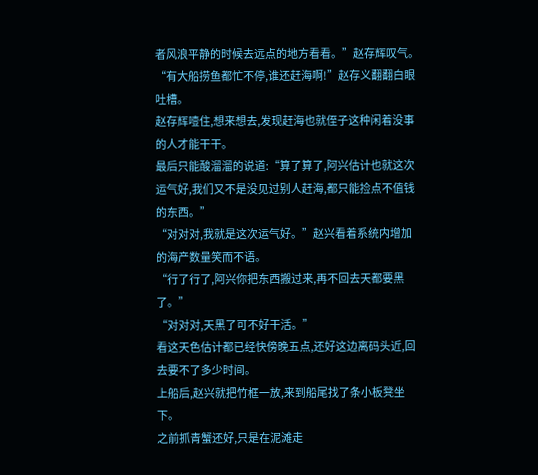者风浪平静的时候去远点的地方看看。”赵存辉叹气。
“有大船捞鱼都忙不停,谁还赶海啊!”赵存义翻翻白眼吐槽。
赵存辉噎住,想来想去,发现赶海也就侄子这种闲着没事的人才能干干。
最后只能酸溜溜的说道:“算了算了,阿兴估计也就这次运气好,我们又不是没见过别人赶海,都只能捡点不值钱的东西。”
“对对对,我就是这次运气好。”赵兴看着系统内增加的海产数量笑而不语。
“行了行了,阿兴你把东西搬过来,再不回去天都要黑了。”
“对对对,天黑了可不好干活。”
看这天色估计都已经快傍晚五点,还好这边离码头近,回去要不了多少时间。
上船后,赵兴就把竹框一放,来到船尾找了条小板凳坐下。
之前抓青蟹还好,只是在泥滩走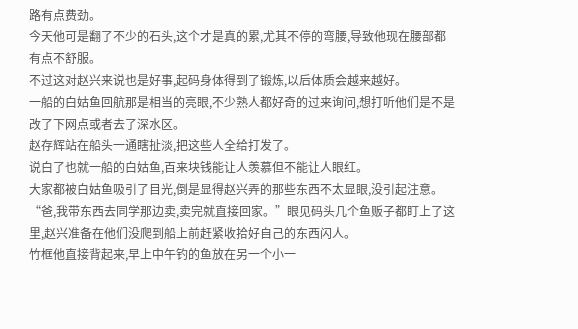路有点费劲。
今天他可是翻了不少的石头,这个才是真的累,尤其不停的弯腰,导致他现在腰部都有点不舒服。
不过这对赵兴来说也是好事,起码身体得到了锻炼,以后体质会越来越好。
一船的白姑鱼回航那是相当的亮眼,不少熟人都好奇的过来询问,想打听他们是不是改了下网点或者去了深水区。
赵存辉站在船头一通瞎扯淡,把这些人全给打发了。
说白了也就一船的白姑鱼,百来块钱能让人羡慕但不能让人眼红。
大家都被白姑鱼吸引了目光,倒是显得赵兴弄的那些东西不太显眼,没引起注意。
“爸,我带东西去同学那边卖,卖完就直接回家。”眼见码头几个鱼贩子都盯上了这里,赵兴准备在他们没爬到船上前赶紧收拾好自己的东西闪人。
竹框他直接背起来,早上中午钓的鱼放在另一个小一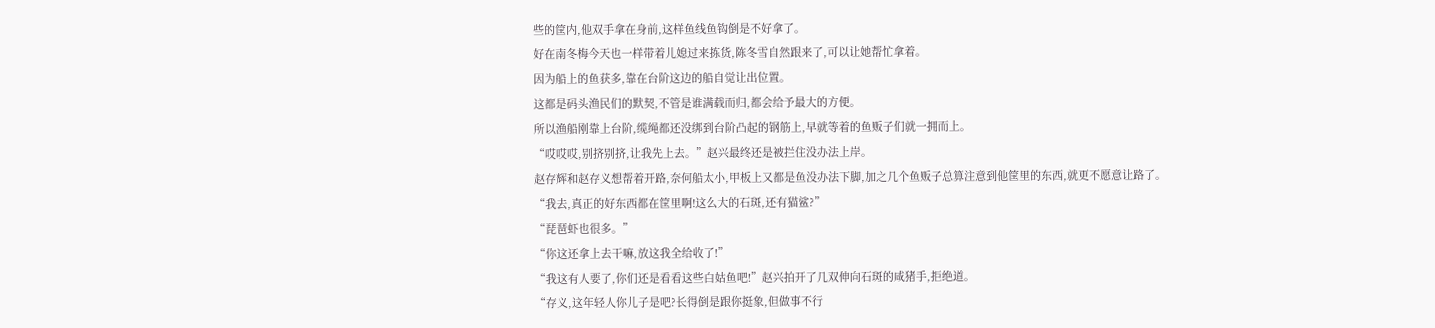些的筐内,他双手拿在身前,这样鱼线鱼钩倒是不好拿了。
好在南冬梅今天也一样带着儿媳过来拣货,陈冬雪自然跟来了,可以让她帮忙拿着。
因为船上的鱼获多,靠在台阶这边的船自觉让出位置。
这都是码头渔民们的默契,不管是谁满载而归,都会给予最大的方便。
所以渔船刚靠上台阶,缆绳都还没绑到台阶凸起的钢筋上,早就等着的鱼贩子们就一拥而上。
“哎哎哎,别挤别挤,让我先上去。”赵兴最终还是被拦住没办法上岸。
赵存辉和赵存义想帮着开路,奈何船太小,甲板上又都是鱼没办法下脚,加之几个鱼贩子总算注意到他筐里的东西,就更不愿意让路了。
“我去,真正的好东西都在筐里啊!这么大的石斑,还有猫鲨?”
“琵琶虾也很多。”
“你这还拿上去干嘛,放这我全给收了!”
“我这有人要了,你们还是看看这些白姑鱼吧!”赵兴拍开了几双伸向石斑的咸猪手,拒绝道。
“存义,这年轻人你儿子是吧?长得倒是跟你挺象,但做事不行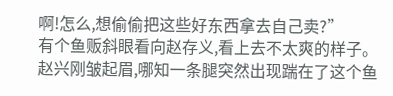啊!怎么,想偷偷把这些好东西拿去自己卖?”
有个鱼贩斜眼看向赵存义,看上去不太爽的样子。
赵兴刚皱起眉,哪知一条腿突然出现踹在了这个鱼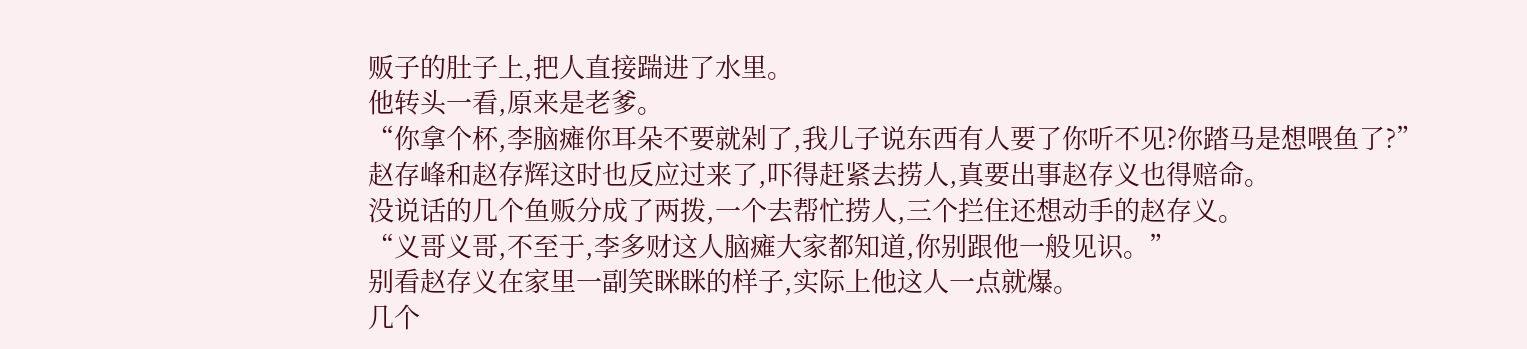贩子的肚子上,把人直接踹进了水里。
他转头一看,原来是老爹。
“你拿个杯,李脑瘫你耳朵不要就剁了,我儿子说东西有人要了你听不见?你踏马是想喂鱼了?”
赵存峰和赵存辉这时也反应过来了,吓得赶紧去捞人,真要出事赵存义也得赔命。
没说话的几个鱼贩分成了两拨,一个去帮忙捞人,三个拦住还想动手的赵存义。
“义哥义哥,不至于,李多财这人脑瘫大家都知道,你别跟他一般见识。”
别看赵存义在家里一副笑眯眯的样子,实际上他这人一点就爆。
几个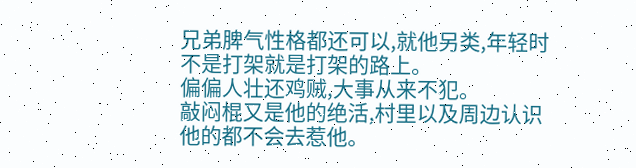兄弟脾气性格都还可以,就他另类,年轻时不是打架就是打架的路上。
偏偏人壮还鸡贼,大事从来不犯。
敲闷棍又是他的绝活,村里以及周边认识他的都不会去惹他。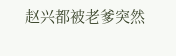赵兴都被老爹突然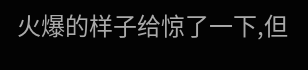火爆的样子给惊了一下,但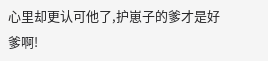心里却更认可他了,护崽子的爹才是好爹啊!